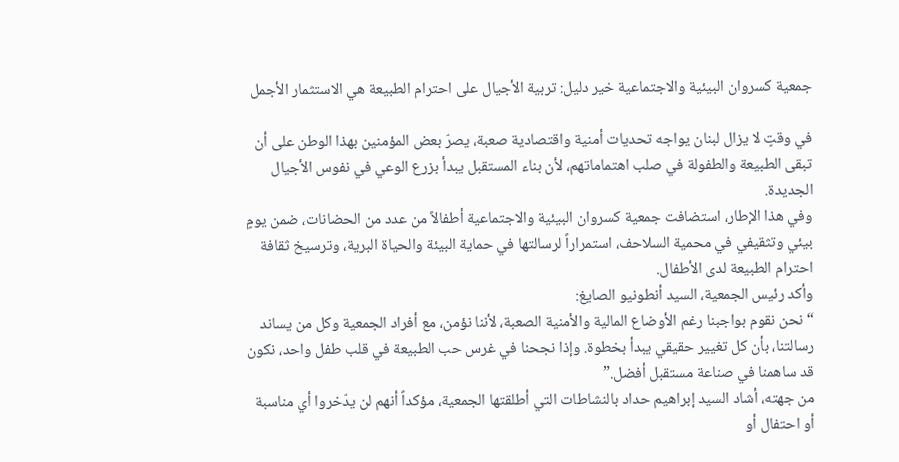جمعية كسروان البيئية والاجتماعية خير دليل: تربية الأجيال على احترام الطبيعة هي الاستثمار الأجمل

في وقتٍ لا يزال لبنان يواجه تحديات أمنية واقتصادية صعبة، يصرّ بعض المؤمنين بهذا الوطن على أن تبقى الطبيعة والطفولة في صلب اهتماماتهم، لأن بناء المستقبل يبدأ بزرع الوعي في نفوس الأجيال الجديدة.
وفي هذا الإطار، استضافت جمعية كسروان البيئية والاجتماعية أطفالاً من عدد من الحضانات، ضمن يومٍ بيئي وتثقيفي في محمية السلاحف، استمراراً لرسالتها في حماية البيئة والحياة البرية، وترسيخ ثقافة احترام الطبيعة لدى الأطفال.
وأكد رئيس الجمعية، السيد أنطونيو الصايغ:
“نحن نقوم بواجبنا رغم الأوضاع المالية والأمنية الصعبة، لأننا نؤمن، مع أفراد الجمعية وكل من يساند رسالتنا، بأن كل تغيير حقيقي يبدأ بخطوة. وإذا نجحنا في غرس حب الطبيعة في قلب طفل واحد، نكون قد ساهمنا في صناعة مستقبل أفضل.”
من جهته، أشاد السيد إبراهيم حداد بالنشاطات التي أطلقتها الجمعية، مؤكداً أنهم لن يدّخروا أي مناسبة أو احتفال أو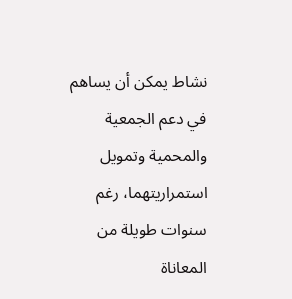نشاط يمكن أن يساهم في دعم الجمعية والمحمية وتمويل استمراريتهما، رغم سنوات طويلة من المعاناة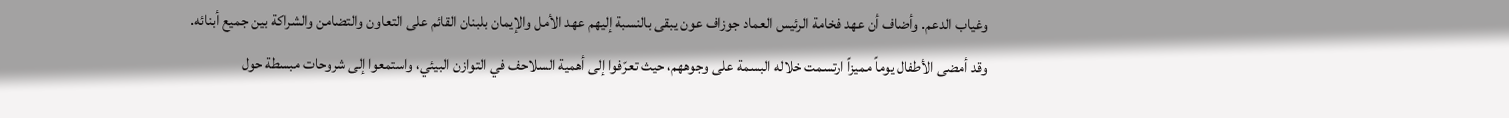وغياب الدعم. وأضاف أن عهد فخامة الرئيس العماد جوزاف عون يبقى بالنسبة إليهم عهد الأمل والإيمان بلبنان القائم على التعاون والتضامن والشراكة بين جميع أبنائه.
وقد أمضى الأطفال يوماً مميزاً ارتسمت خلاله البسمة على وجوههم، حيث تعرّفوا إلى أهمية السلاحف في التوازن البيئي، واستمعوا إلى شروحات مبسطة حول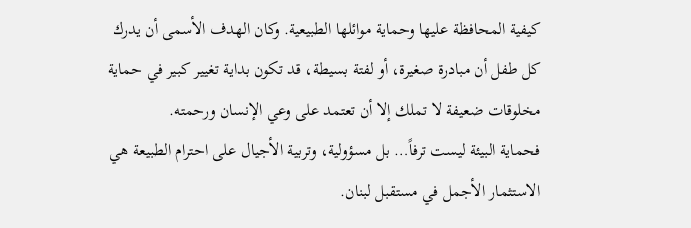كيفية المحافظة عليها وحماية موائلها الطبيعية. وكان الهدف الأسمى أن يدرك كل طفل أن مبادرة صغيرة، أو لفتة بسيطة، قد تكون بداية تغيير كبير في حماية مخلوقات ضعيفة لا تملك إلا أن تعتمد على وعي الإنسان ورحمته.
فحماية البيئة ليست ترفاً… بل مسؤولية، وتربية الأجيال على احترام الطبيعة هي الاستثمار الأجمل في مستقبل لبنان.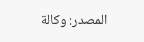المصدر: وكالة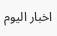اخبار اليوم